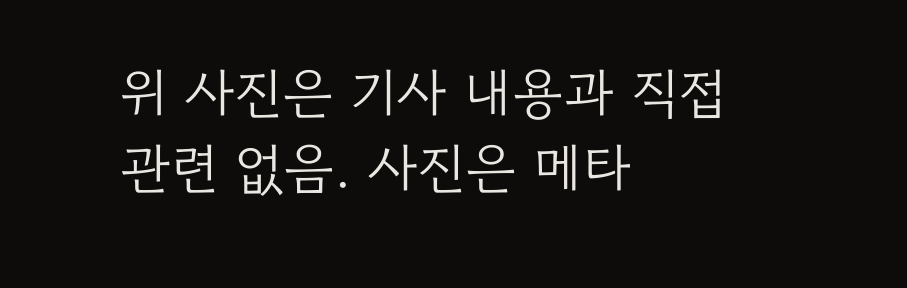위 사진은 기사 내용과 직접 관련 없음. 사진은 메타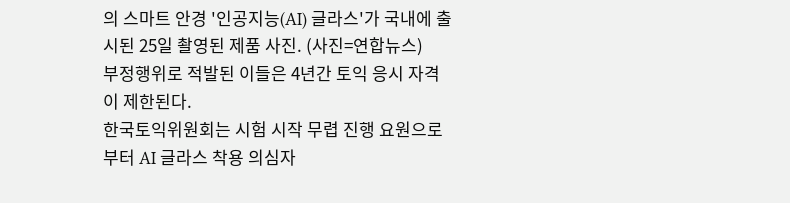의 스마트 안경 '인공지능(AI) 글라스'가 국내에 출시된 25일 촬영된 제품 사진. (사진=연합뉴스)
부정행위로 적발된 이들은 4년간 토익 응시 자격이 제한된다.
한국토익위원회는 시험 시작 무렵 진행 요원으로부터 AI 글라스 착용 의심자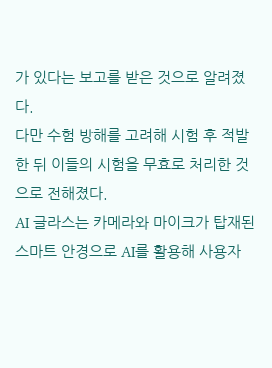가 있다는 보고를 받은 것으로 알려졌다.
다만 수험 방해를 고려해 시험 후 적발한 뒤 이들의 시험을 무효로 처리한 것으로 전해졌다.
AI 글라스는 카메라와 마이크가 탑재된 스마트 안경으로 AI를 활용해 사용자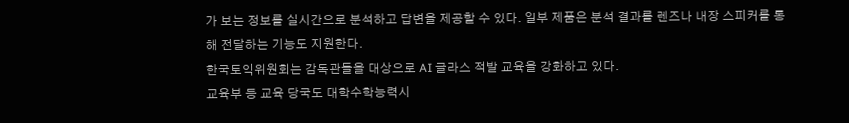가 보는 정보를 실시간으로 분석하고 답변을 제공할 수 있다. 일부 제품은 분석 결과를 렌즈나 내장 스피커를 통해 전달하는 기능도 지원한다.
한국토익위원회는 감독관들을 대상으로 AI 글라스 적발 교육을 강화하고 있다.
교육부 등 교육 당국도 대학수학능력시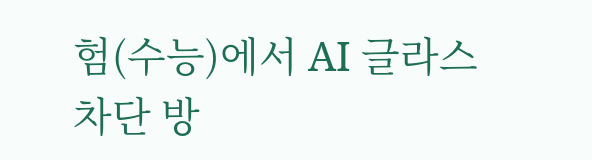험(수능)에서 AI 글라스 차단 방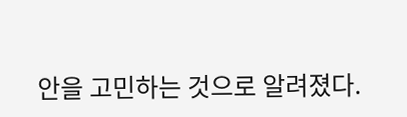안을 고민하는 것으로 알려졌다.